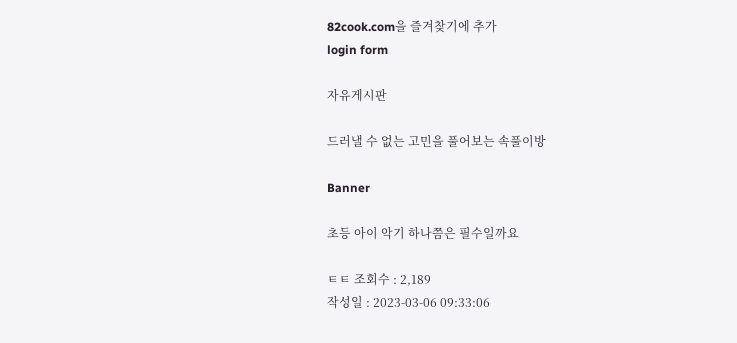82cook.com을 즐겨찾기에 추가
login form

자유게시판

드러낼 수 없는 고민을 풀어보는 속풀이방

Banner

초등 아이 악기 하나쯤은 필수일까요

ㅌㅌ 조회수 : 2,189
작성일 : 2023-03-06 09:33:06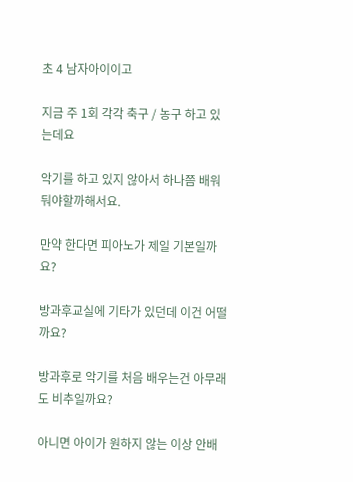초 4 남자아이이고

지금 주 1회 각각 축구 / 농구 하고 있는데요

악기를 하고 있지 않아서 하나쯤 배워둬야할까해서요.

만약 한다면 피아노가 제일 기본일까요?

방과후교실에 기타가 있던데 이건 어떨까요?

방과후로 악기를 처음 배우는건 아무래도 비추일까요?

아니면 아이가 원하지 않는 이상 안배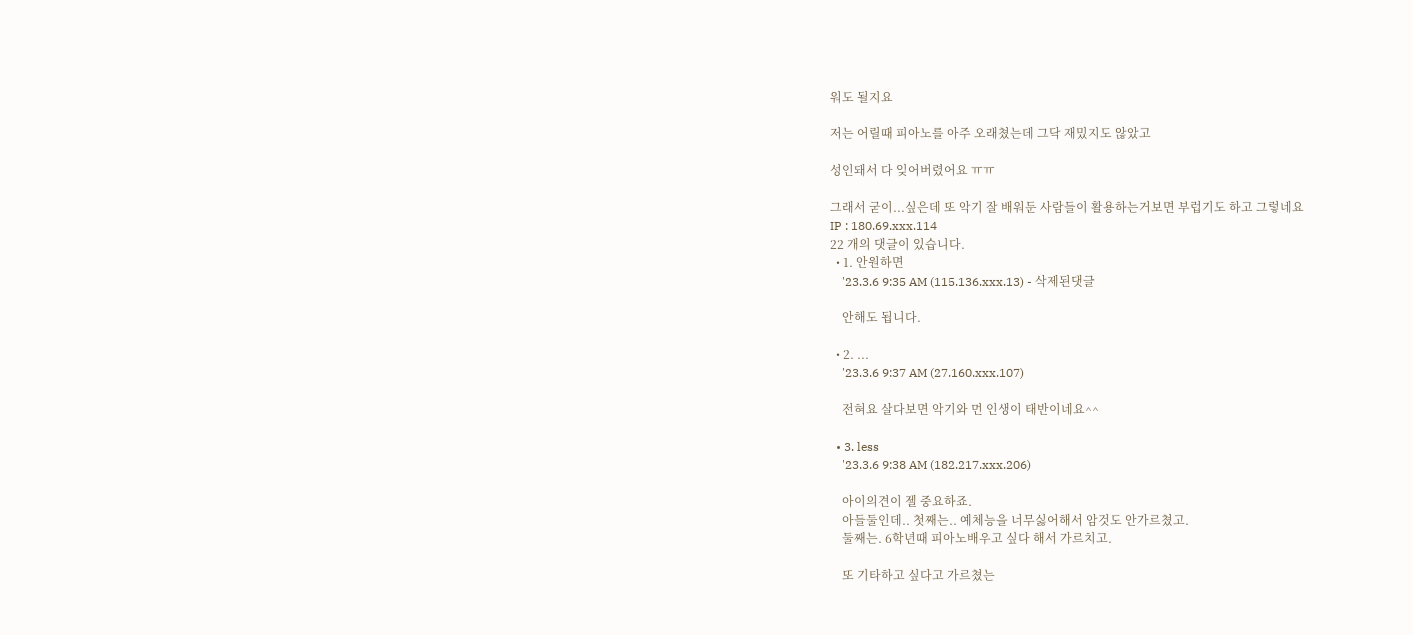워도 될지요

저는 어릴때 피아노를 아주 오래쳤는데 그닥 재밌지도 않았고

성인돼서 다 잊어버렸어요 ㅠㅠ

그래서 굳이...싶은데 또 악기 잘 배워둔 사람들이 활용하는거보면 부럽기도 하고 그렇네요
IP : 180.69.xxx.114
22 개의 댓글이 있습니다.
  • 1. 안원하면
    '23.3.6 9:35 AM (115.136.xxx.13) - 삭제된댓글

    안해도 됩니다.

  • 2. ...
    '23.3.6 9:37 AM (27.160.xxx.107)

    전혀요 살다보면 악기와 먼 인생이 태반이네요^^

  • 3. less
    '23.3.6 9:38 AM (182.217.xxx.206)

    아이의견이 젤 중요하죠.
    아들둘인데.. 첫째는.. 예체능을 너무싫어해서 암것도 안가르쳤고.
    둘째는. 6학년때 피아노배우고 싶다 해서 가르치고.

    또 기타하고 싶다고 가르쳤는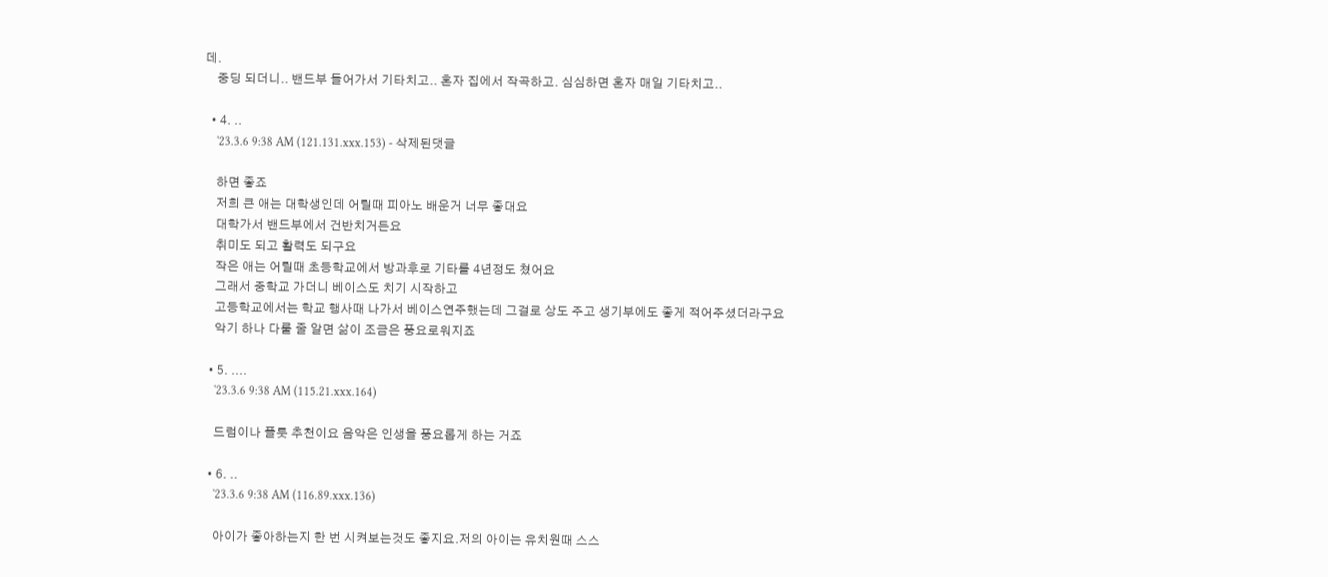데.
    중딩 되더니.. 밴드부 들어가서 기타치고.. 혼자 집에서 작곡하고. 심심하면 혼자 매일 기타치고..

  • 4. ..
    '23.3.6 9:38 AM (121.131.xxx.153) - 삭제된댓글

    하면 좋죠
    저희 큰 애는 대학생인데 어릴때 피아노 배운거 너무 좋대요
    대학가서 밴드부에서 건반치거든요
    취미도 되고 활력도 되구요
    작은 애는 어릴때 초등학교에서 방과후로 기타를 4년정도 쳤어요
    그래서 중학교 가더니 베이스도 치기 시작하고
    고등학교에서는 학교 행사때 나가서 베이스연주했는데 그걸로 상도 주고 생기부에도 좋게 적어주셨더라구요
    악기 하나 다룰 줄 알면 삶이 조금은 풍요로워지죠

  • 5. ....
    '23.3.6 9:38 AM (115.21.xxx.164)

    드럼이나 플룻 추천이요 음악은 인생을 풍요롭게 하는 거죠

  • 6. ..
    '23.3.6 9:38 AM (116.89.xxx.136)

    아이가 좋아하는지 한 번 시켜보는것도 좋지요.저의 아이는 유치원때 스스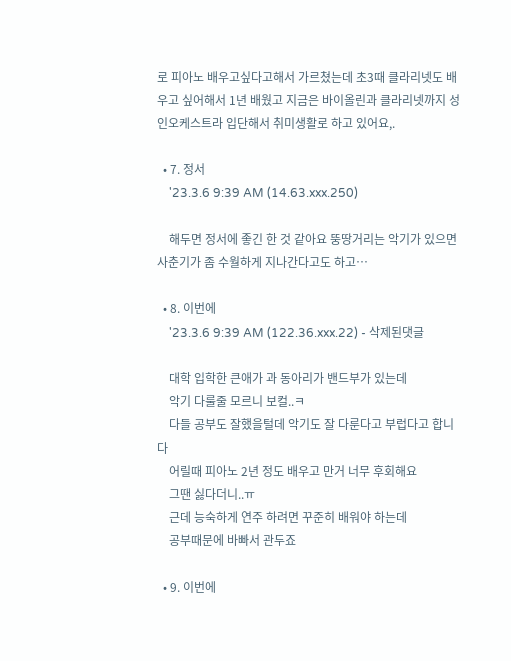로 피아노 배우고싶다고해서 가르쳤는데 초3때 클라리넷도 배우고 싶어해서 1년 배웠고 지금은 바이올린과 클라리넷까지 성인오케스트라 입단해서 취미생활로 하고 있어요,.

  • 7. 정서
    '23.3.6 9:39 AM (14.63.xxx.250)

    해두면 정서에 좋긴 한 것 같아요 뚱땅거리는 악기가 있으면 사춘기가 좀 수월하게 지나간다고도 하고…

  • 8. 이번에
    '23.3.6 9:39 AM (122.36.xxx.22) - 삭제된댓글

    대학 입학한 큰애가 과 동아리가 밴드부가 있는데
    악기 다룰줄 모르니 보컬..ㅋ
    다들 공부도 잘했을털데 악기도 잘 다룬다고 부럽다고 합니다
    어릴때 피아노 2년 정도 배우고 만거 너무 후회해요
    그땐 싫다더니..ㅠ
    근데 능숙하게 연주 하려면 꾸준히 배워야 하는데
    공부때문에 바빠서 관두죠

  • 9. 이번에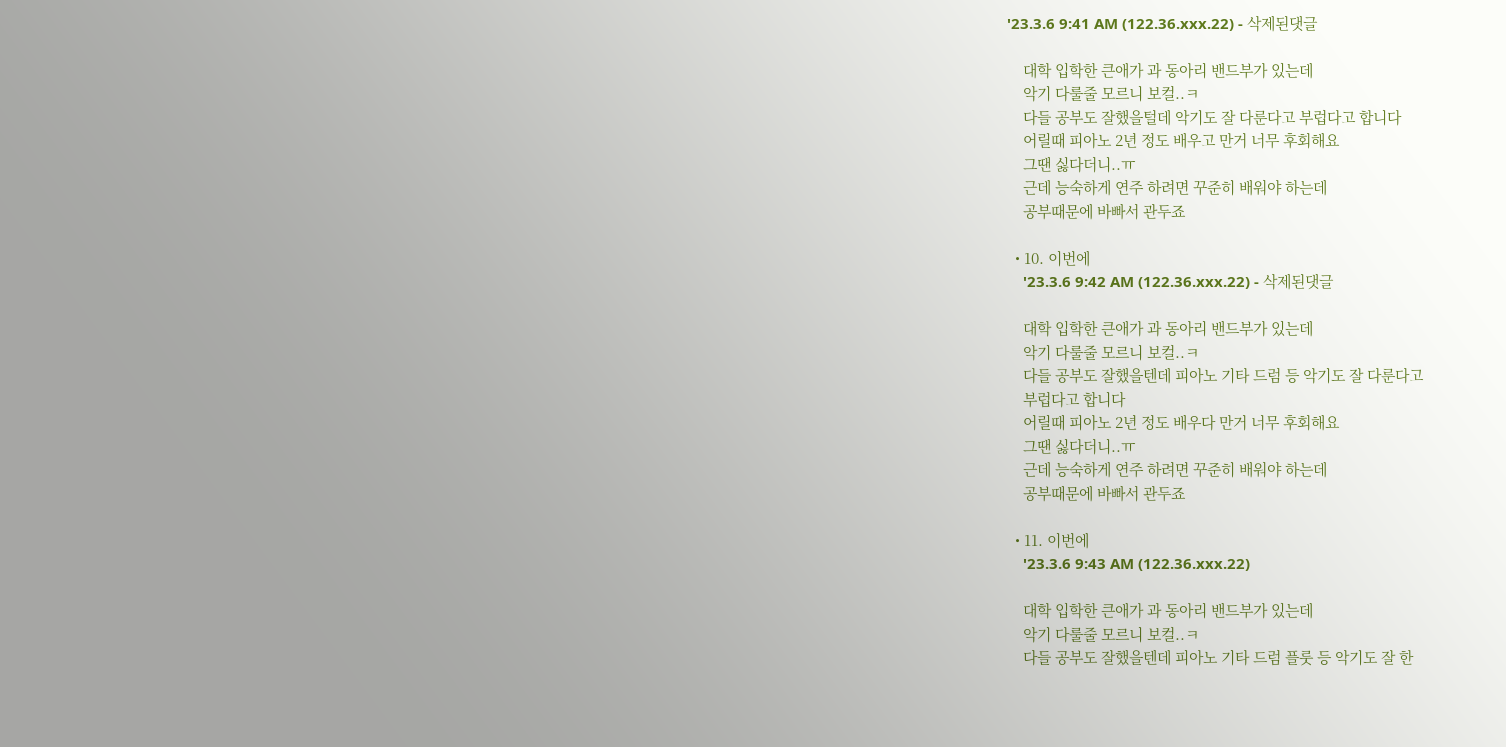'23.3.6 9:41 AM (122.36.xxx.22) - 삭제된댓글

    대학 입학한 큰애가 과 동아리 밴드부가 있는데
    악기 다룰줄 모르니 보컬..ㅋ
    다들 공부도 잘했을털데 악기도 잘 다룬다고 부럽다고 합니다
    어릴때 피아노 2년 정도 배우고 만거 너무 후회해요
    그땐 싫다더니..ㅠ
    근데 능숙하게 연주 하려면 꾸준히 배워야 하는데
    공부때문에 바빠서 관두죠

  • 10. 이번에
    '23.3.6 9:42 AM (122.36.xxx.22) - 삭제된댓글

    대학 입학한 큰애가 과 동아리 밴드부가 있는데
    악기 다룰줄 모르니 보컬..ㅋ
    다들 공부도 잘했을텐데 피아노 기타 드럼 등 악기도 잘 다룬다고
    부럽다고 합니다
    어릴때 피아노 2년 정도 배우다 만거 너무 후회해요
    그땐 싫다더니..ㅠ
    근데 능숙하게 연주 하려면 꾸준히 배워야 하는데
    공부때문에 바빠서 관두죠

  • 11. 이번에
    '23.3.6 9:43 AM (122.36.xxx.22)

    대학 입학한 큰애가 과 동아리 밴드부가 있는데
    악기 다룰줄 모르니 보컬..ㅋ
    다들 공부도 잘했을텐데 피아노 기타 드럼 플룻 등 악기도 잘 한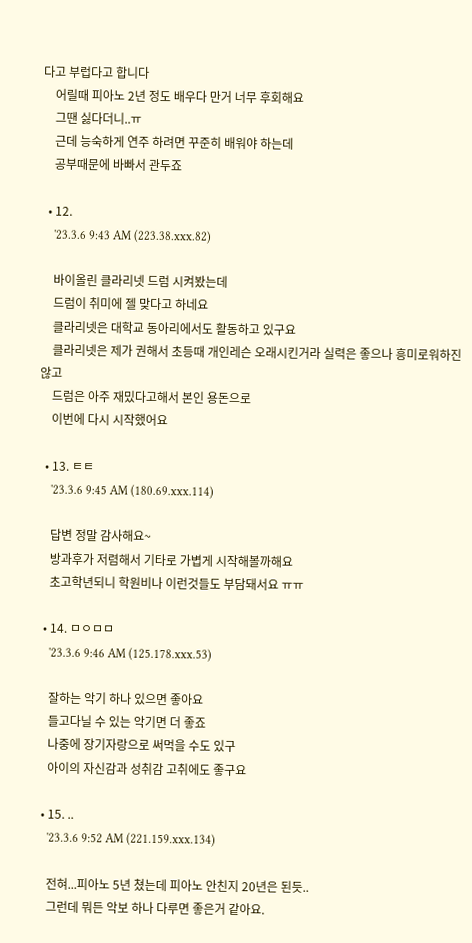다고 부럽다고 합니다
    어릴때 피아노 2년 정도 배우다 만거 너무 후회해요
    그땐 싫다더니..ㅠ
    근데 능숙하게 연주 하려면 꾸준히 배워야 하는데
    공부때문에 바빠서 관두죠

  • 12.
    '23.3.6 9:43 AM (223.38.xxx.82)

    바이올린 클라리넷 드럼 시켜봤는데
    드럼이 취미에 젤 맞다고 하네요
    클라리넷은 대학교 동아리에서도 활동하고 있구요
    클라리넷은 제가 권해서 초등때 개인레슨 오래시킨거라 실력은 좋으나 흥미로워하진 않고
    드럼은 아주 재밌다고해서 본인 용돈으로
    이번에 다시 시작했어요

  • 13. ㅌㅌ
    '23.3.6 9:45 AM (180.69.xxx.114)

    답변 정말 감사해요~
    방과후가 저렴해서 기타로 가볍게 시작해볼까해요
    초고학년되니 학원비나 이런것들도 부담돼서요 ㅠㅠ

  • 14. ㅁㅇㅁㅁ
    '23.3.6 9:46 AM (125.178.xxx.53)

    잘하는 악기 하나 있으면 좋아요
    들고다닐 수 있는 악기면 더 좋죠
    나중에 장기자랑으로 써먹을 수도 있구
    아이의 자신감과 성취감 고취에도 좋구요

  • 15. ..
    '23.3.6 9:52 AM (221.159.xxx.134)

    전혀...피아노 5년 쳤는데 피아노 안친지 20년은 된듯..
    그런데 뭐든 악보 하나 다루면 좋은거 같아요.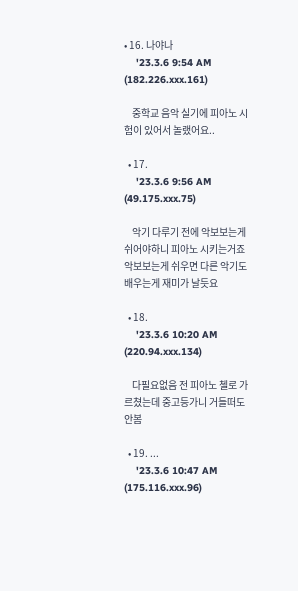• 16. 나야나
    '23.3.6 9:54 AM (182.226.xxx.161)

    중학교 음악 실기에 피아노 시험이 있어서 놀랬어요..

  • 17.
    '23.3.6 9:56 AM (49.175.xxx.75)

    악기 다루기 전에 악보보는게 쉬어야하니 피아노 시키는거죠 악보보는게 쉬우면 다른 악기도 배우는게 재미가 날듯요

  • 18.
    '23.3.6 10:20 AM (220.94.xxx.134)

    다필요없음 전 피아노 첼로 가르쳤는데 중고등가니 거들떠도 안봄

  • 19. ...
    '23.3.6 10:47 AM (175.116.xxx.96)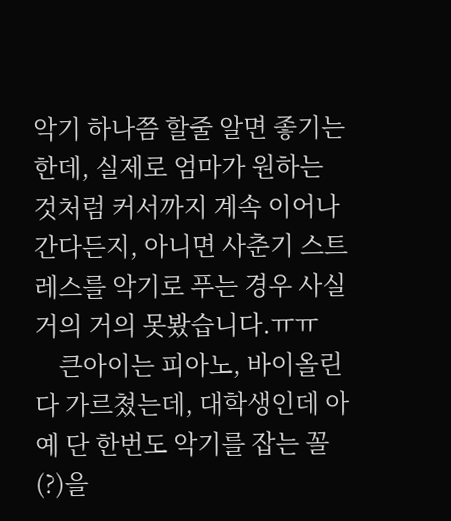악기 하나쯤 할줄 알면 좋기는한데, 실제로 엄마가 원하는 것처럼 커서까지 계속 이어나간다든지, 아니면 사춘기 스트레스를 악기로 푸는 경우 사실 거의 거의 못봤습니다.ㅠㅠ
    큰아이는 피아노, 바이올린 다 가르쳤는데, 대학생인데 아예 단 한번도 악기를 잡는 꼴(?)을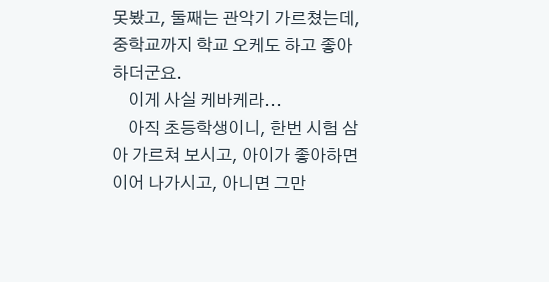못봤고, 둘째는 관악기 가르쳤는데, 중학교까지 학교 오케도 하고 좋아하더군요.
    이게 사실 케바케라...
    아직 초등학생이니, 한번 시험 삼아 가르쳐 보시고, 아이가 좋아하면 이어 나가시고, 아니면 그만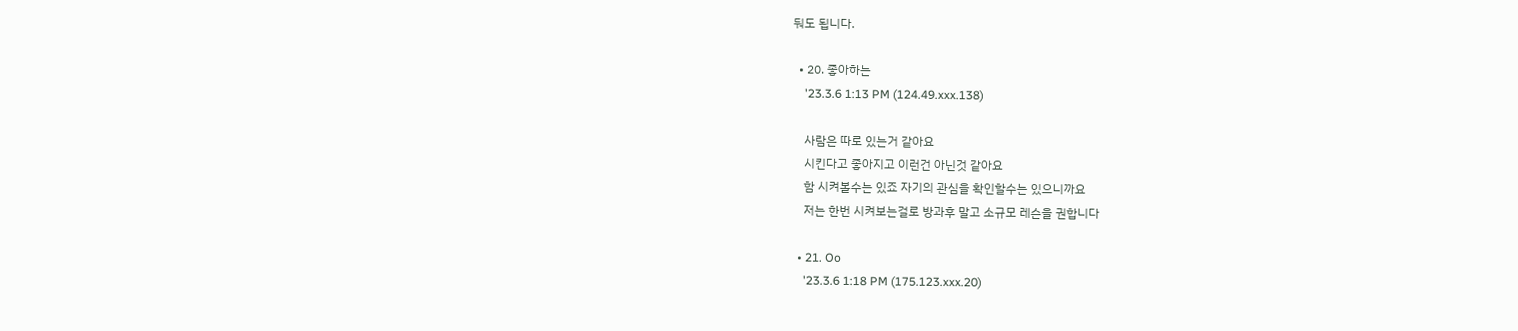둬도 됩니다.

  • 20. 좋아하는
    '23.3.6 1:13 PM (124.49.xxx.138)

    사람은 따로 있는거 같아요
    시킨다고 좋아지고 이런건 아닌것 같아요
    함 시켜볼수는 있죠 자기의 관심을 확인할수는 있으니까요
    저는 한번 시켜보는걸로 방과후 말고 소규모 레슨을 권합니다

  • 21. Oo
    '23.3.6 1:18 PM (175.123.xxx.20)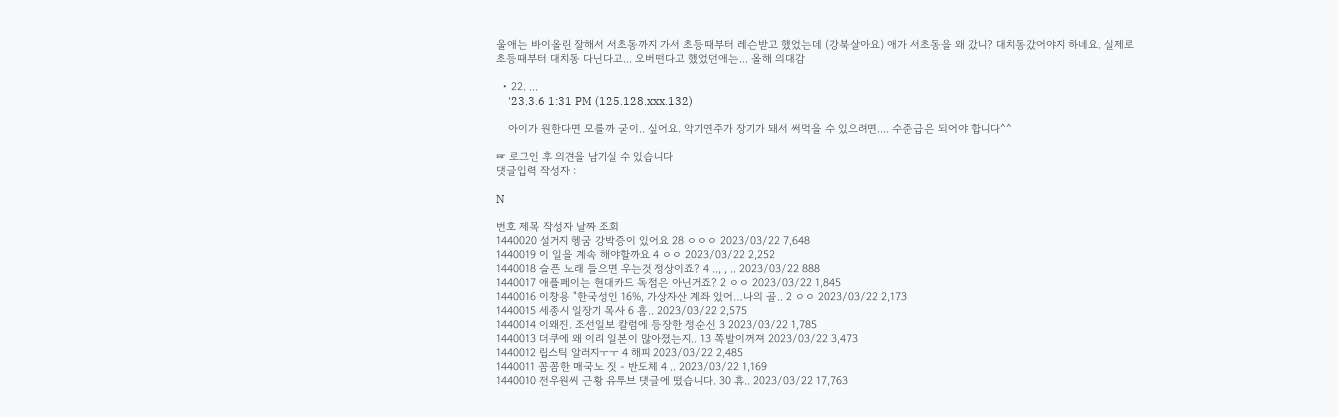울애는 바이올린 잘해서 서초동까지 가서 초등때부터 레슨받고 했었는데 (강북살아요) 애가 서초동을 왜 갔니? 대치동갔어야지 하네요. 실제로 초등때부터 대치동 다닌다고... 오버떤다고 했었던애는... 올해 의대감

  • 22. ...
    '23.3.6 1:31 PM (125.128.xxx.132)

    아이가 원한다면 모를까 굳이.. 싶어요. 악기연주가 장기가 돼서 써먹을 수 있으려면.... 수준급은 되어야 합니다^^

☞ 로그인 후 의견을 남기실 수 있습니다
댓글입력 작성자 :

N

번호 제목 작성자 날짜 조회
1440020 설거지 헹굼 강박증이 있어요 28 ㅇㅇㅇ 2023/03/22 7,648
1440019 이 일을 계속 해야할까요 4 ㅇㅇ 2023/03/22 2,252
1440018 슬픈 노래 들으면 우는것 정상이죠? 4 .., , .. 2023/03/22 888
1440017 애플페이는 현대카드 독점은 아닌거죠? 2 ㅇㅇ 2023/03/22 1,845
1440016 이창용 "한국성인 16%, 가상자산 계좌 있어…나의 골.. 2 ㅇㅇ 2023/03/22 2,173
1440015 세종시 일장기 목사 6 흠.. 2023/03/22 2,575
1440014 이왜진. 조선일보 칼럼에 등장한 정순신 3 2023/03/22 1,785
1440013 더쿠에 왜 이리 일본이 많아졌는지.. 13 쪽발이꺼져 2023/03/22 3,473
1440012 립스틱 알러지ㅜㅜ 4 해피 2023/03/22 2,485
1440011 꼼꼼한 매국노 짓 - 반도체 4 .. 2023/03/22 1,169
1440010 전우원씨 근황 유투브 댓글에 떴습니다. 30 휴.. 2023/03/22 17,763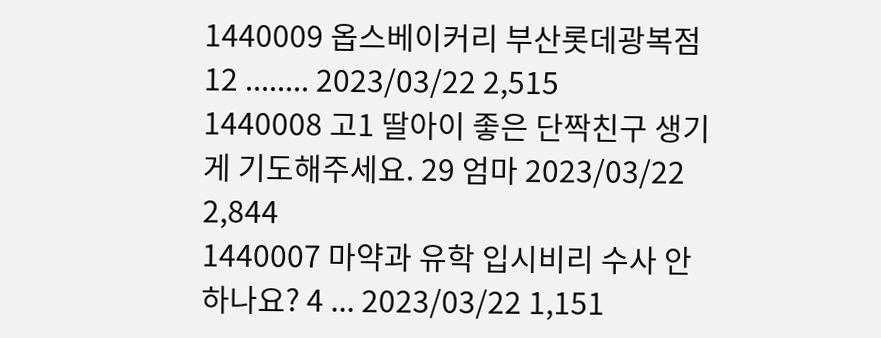1440009 옵스베이커리 부산롯데광복점 12 ........ 2023/03/22 2,515
1440008 고1 딸아이 좋은 단짝친구 생기게 기도해주세요. 29 엄마 2023/03/22 2,844
1440007 마약과 유학 입시비리 수사 안하나요? 4 ... 2023/03/22 1,151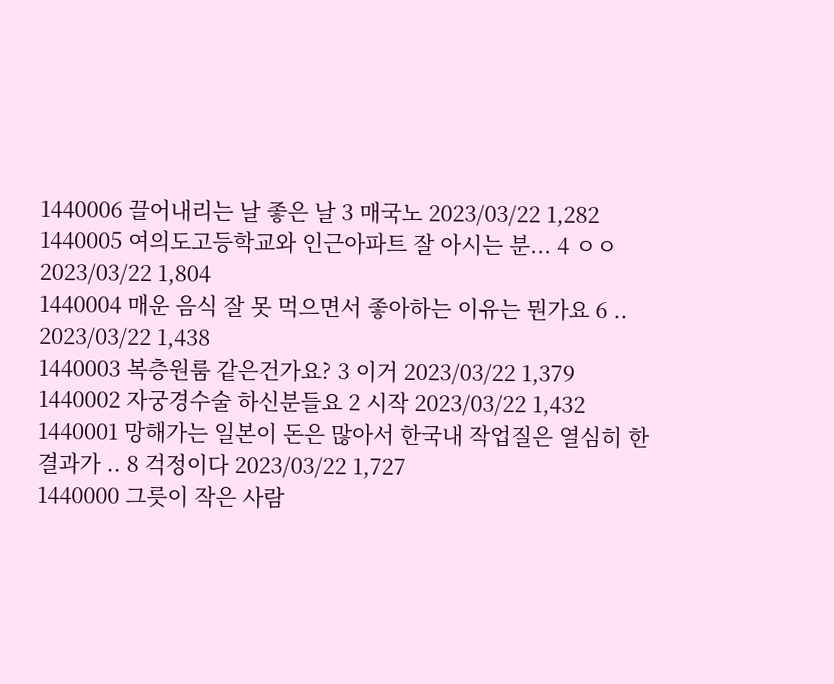1440006 끌어내리는 날 좋은 날 3 매국노 2023/03/22 1,282
1440005 여의도고등학교와 인근아파트 잘 아시는 분... 4 ㅇㅇ 2023/03/22 1,804
1440004 매운 음식 잘 못 먹으면서 좋아하는 이유는 뭔가요 6 .. 2023/03/22 1,438
1440003 복층원룸 같은건가요? 3 이거 2023/03/22 1,379
1440002 자궁경수술 하신분들요 2 시작 2023/03/22 1,432
1440001 망해가는 일본이 돈은 많아서 한국내 작업질은 열심히 한 결과가 .. 8 걱정이다 2023/03/22 1,727
1440000 그릇이 작은 사람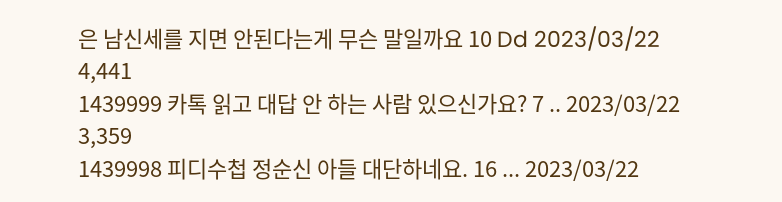은 남신세를 지면 안된다는게 무슨 말일까요 10 Dd 2023/03/22 4,441
1439999 카톡 읽고 대답 안 하는 사람 있으신가요? 7 .. 2023/03/22 3,359
1439998 피디수첩 정순신 아들 대단하네요. 16 ... 2023/03/22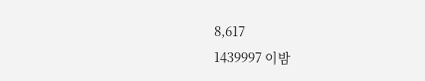8,617
1439997 이밤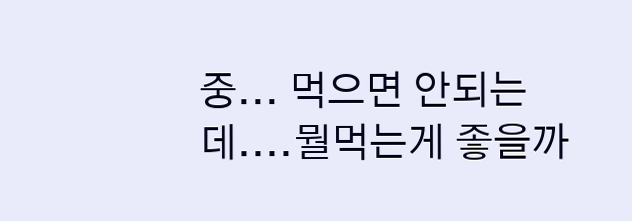중... 먹으면 안되는데....뭘먹는게 좋을까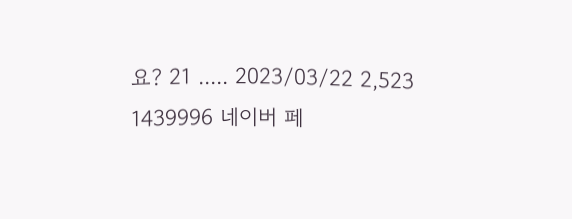요? 21 ..... 2023/03/22 2,523
1439996 네이버 페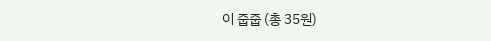이 줍줍 (총 35원)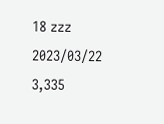18 zzz 2023/03/22 3,335